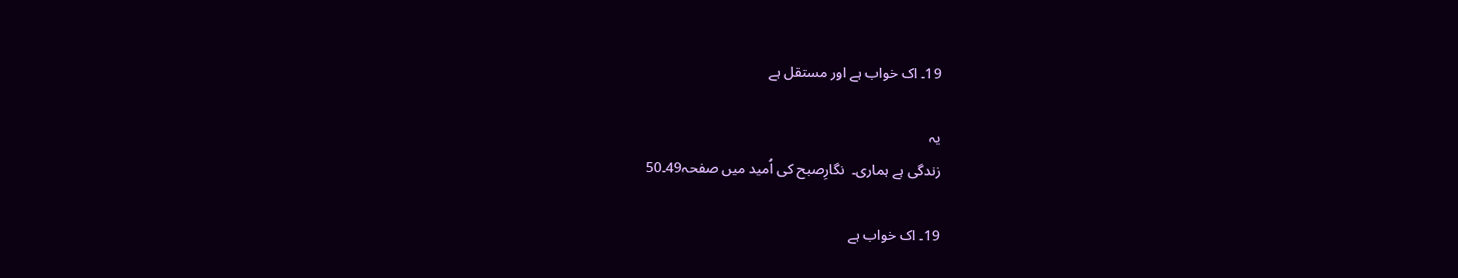19۔ اک خواب ہے اور مستقل ہے

یہ
زندگی ہے ہماری۔  نگارِصبح کی اُمید میں صفحہ49۔50

19۔ اک خواب ہے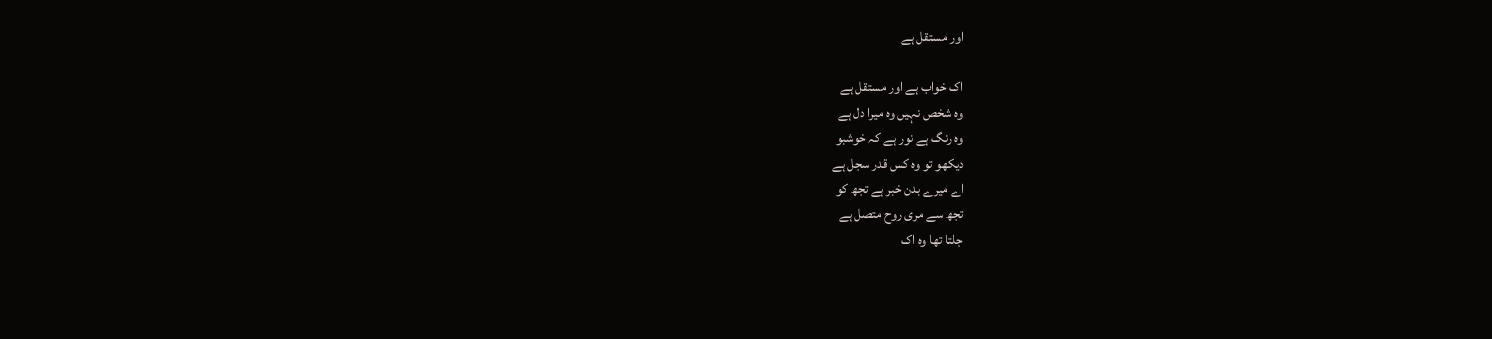اور مستقل ہے

اک خواب ہے اور مستقل ہے
وہ شخص نہیں وہ میرا دل ہے
وہ رنگ ہے نور ہے کہ خوشبو
دیکھو تو وہ کس قدر سجل ہے
اے میرے بدن خبر ہے تجھ کو
تجھ سے مری روح متصل ہے
جلتا تھا وہ اک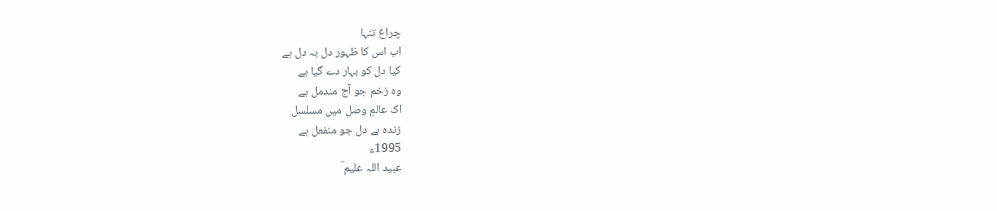چراغ تنہا
اب اس کا ظہور دل بہ دل ہے
کیا دل کو بہار دے گیا ہے
وہ زخم جو آج مندمل ہے
اک عالمِ وصل میں مسلسل
زندہ ہے دل جو منفعل ہے
1995ء
عبید اللہ علیم ؔ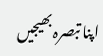اپنا تبصرہ بھیجیں